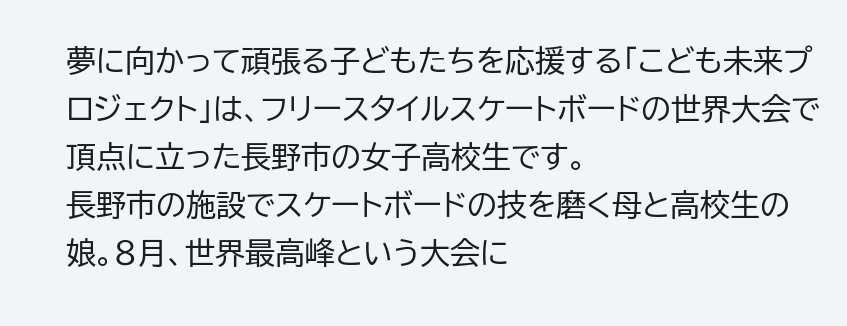夢に向かって頑張る子どもたちを応援する「こども未来プロジェクト」は、フリースタイルスケートボードの世界大会で頂点に立った長野市の女子高校生です。
長野市の施設でスケートボードの技を磨く母と高校生の娘。8月、世界最高峰という大会に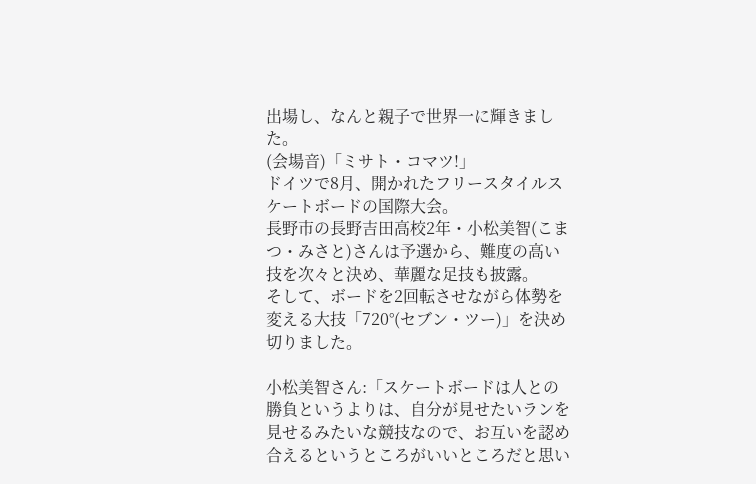出場し、なんと親子で世界一に輝きました。
(会場音)「ミサト・コマツ!」
ドイツで8月、開かれたフリースタイルスケートボードの国際大会。
長野市の長野吉田高校2年・小松美智(こまつ・みさと)さんは予選から、難度の高い技を次々と決め、華麗な足技も披露。
そして、ボードを2回転させながら体勢を変える大技「720°(セブン・ツー)」を決め切りました。

小松美智さん:「スケートボードは人との勝負というよりは、自分が見せたいランを見せるみたいな競技なので、お互いを認め合えるというところがいいところだと思い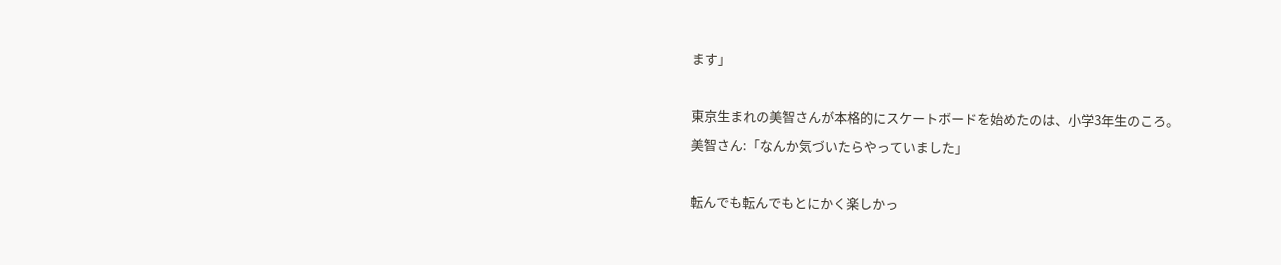ます」

東京生まれの美智さんが本格的にスケートボードを始めたのは、小学3年生のころ。
美智さん:「なんか気づいたらやっていました」

転んでも転んでもとにかく楽しかっ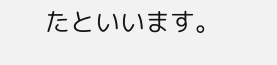たといいます。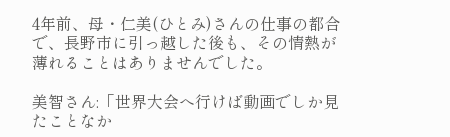4年前、母・仁美(ひとみ)さんの仕事の都合で、長野市に引っ越した後も、その情熱が薄れることはありませんでした。

美智さん:「世界大会へ行けば動画でしか見たことなか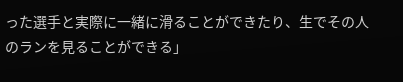った選手と実際に一緒に滑ることができたり、生でその人のランを見ることができる」